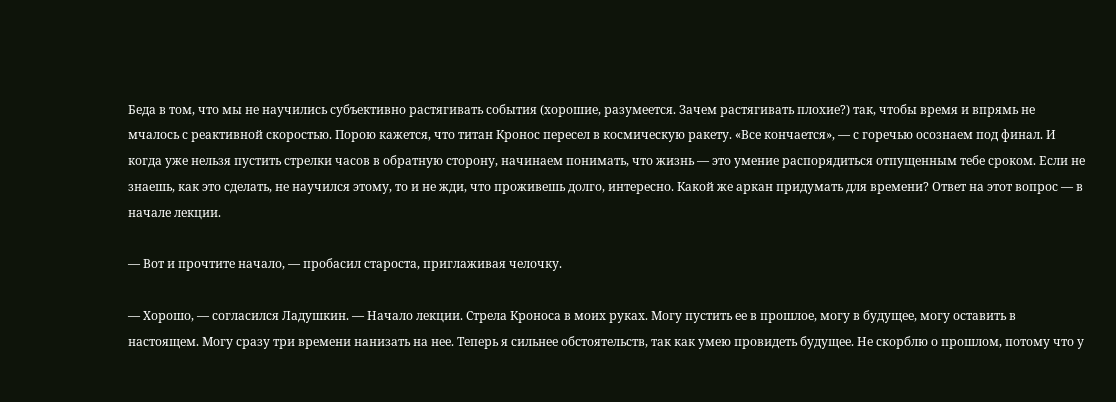Беда в том, что мы не научились субъективно растягивать события (хорошие, разумеется. Зачем растягивать плохие?) так, чтобы время и впрямь не мчалось с реактивной скоростью. Порою кажется, что титан Кронос пересел в космическую ракету. «Все кончается», — с горечью осознаем под финал. И когда уже нельзя пустить стрелки часов в обратную сторону, начинаем понимать, что жизнь — это умение распорядиться отпущенным тебе сроком. Если не знаешь, как это сделать, не научился этому, то и не жди, что проживешь долго, интересно. Какой же аркан придумать для времени? Ответ на этот вопрос — в начале лекции.

— Вот и прочтите начало, — пробасил староста, приглаживая челочку.

— Хорошо, — согласился Ладушкин. — Начало лекции. Стрела Кроноса в моих руках. Могу пустить ее в прошлое, могу в будущее, могу оставить в настоящем. Могу сразу три времени нанизать на нее. Теперь я сильнее обстоятельств, так как умею провидеть будущее. Не скорблю о прошлом, потому что у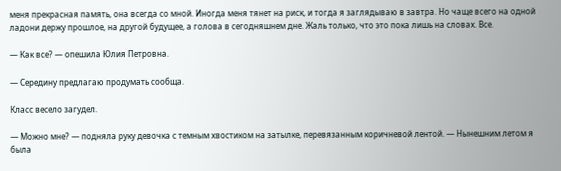меня прекрасная память, она всегда со мной. Иногда меня тянет на риск, и тогда я заглядываю в завтра. Но чаще всего на одной ладони держу прошлое, на другой будущее, а голова в сегодняшнем дне. Жаль только, что это пока лишь на словах. Все.

— Как все? — опешила Юлия Петровна.

— Середину предлагаю продумать сообща.

Класс весело загудел.

— Можно мне? — подняла руку девочка с темным хвостиком на затылке, перевязанным коричневой лентой. — Нынешним летом я была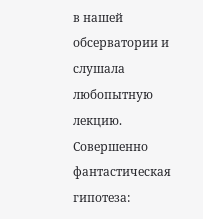в нашей обсерватории и слушала любопытную лекцию. Совершенно фантастическая гипотеза: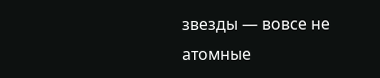звезды — вовсе не атомные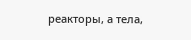реакторы, а тела,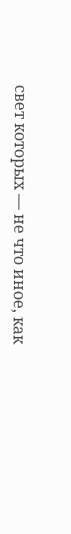свет которых — не что иное, как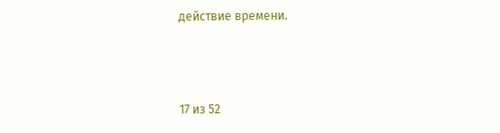действие времени.



17 из 52